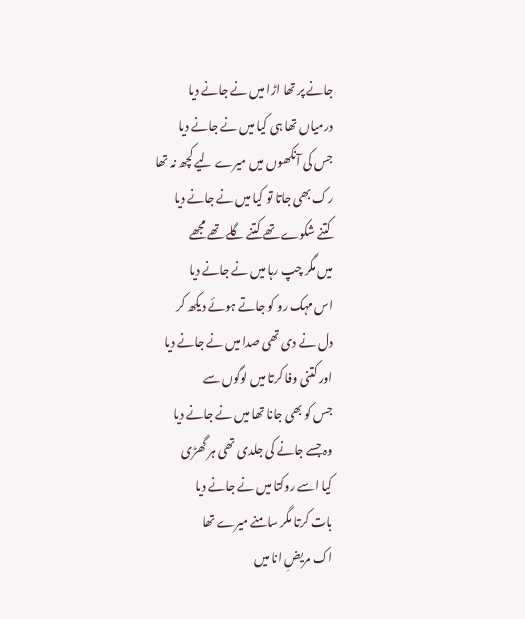جانے پر تھا اڑا میں نے جانے دیا
درمیاں تھا ہی کیا میں نے جانے دیا
جس کی آنکھوں میں میرے لیے کچھ نہ تھا
رک بھی جاتا تو کیا میں نے جانے دیا
کتنے شکوے تھے کتنے گلے تھے مجھے
میں مگر چپ رہا میں نے جانے دیا
اس مہک رو کو جاتے ہوئے دیکھ کر
دل نے دی تھی صدا میں نے جانے دیا
اور کتنی وفا کرتا میں لوگوں سے
جس کو بھی جانا تھا میں نے جانے دیا
وہ جسے جانے کی جلدی تھی ہر گھڑی
کیا اسے روکتا میں نے جانے دیا
بات کرتا مگر سامنے میرے تھا
اک مریضِ انا میں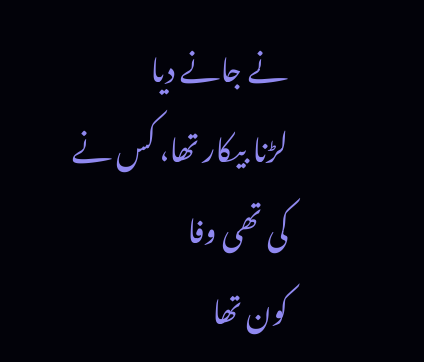نے جانے دیا
لڑنا بیکار تھا، کس نے کی تھی وفا
کون تھا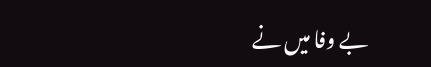بے وفا میں نے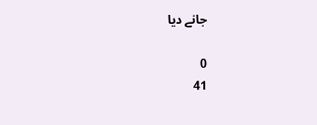جانے دیا

0
41